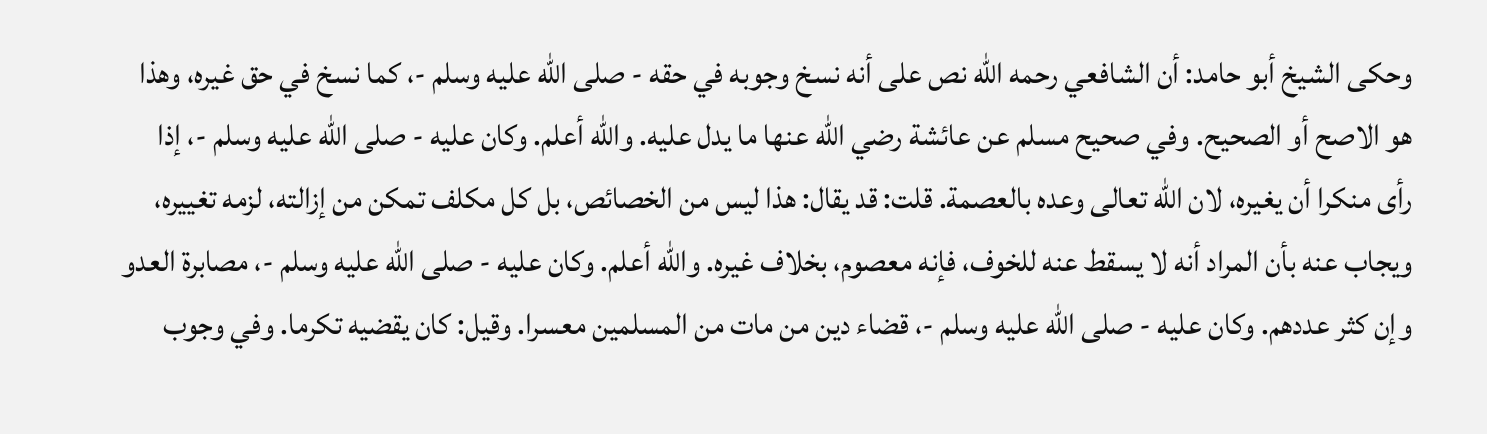وحكى الشيخ أبو حامد: أن الشافعي رحمه الله نص على أنه نسخ وجوبه في حقه - صلى الله عليه وسلم -، كما نسخ في حق غيره، وهذا هو الاصح أو الصحيح. وفي صحيح مسلم عن عائشة رضي الله عنها ما يدل عليه. والله أعلم. وكان عليه - صلى الله عليه وسلم -، إذا رأى منكرا أن يغيره، لان الله تعالى وعده بالعصمة. قلت: قد يقال: هذا ليس من الخصائص، بل كل مكلف تمكن من إزالته، لزمه تغييره، ويجاب عنه بأن المراد أنه لا يسقط عنه للخوف، فإنه معصوم، بخلاف غيره. والله أعلم. وكان عليه - صلى الله عليه وسلم -، مصابرة العدو وإن كثر عددهم. وكان عليه - صلى الله عليه وسلم -، قضاء دين من مات من المسلمين معسرا. وقيل: كان يقضيه تكرما. وفي وجوب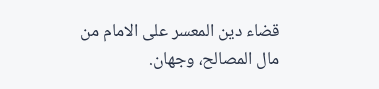قضاء دين المعسر على الامام من مال المصالح، وجهان.